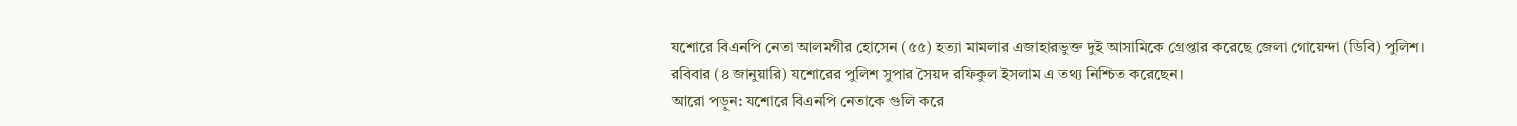যশোরে বিএনপি নেতা আলমগীর হোসেন (৫৫) হত্যা মামলার এজাহারভুক্ত দুই আসামিকে গ্রেপ্তার করেছে জেলা গোয়েন্দা (ডিবি) পুলিশ।
রবিবার (৪ জানুয়ারি) যশোরের পুলিশ সুপার সৈয়দ রফিকুল ইসলাম এ তথ্য নিশ্চিত করেছেন।
আরো পড়ুন: যশোরে বিএনপি নেতাকে গুলি করে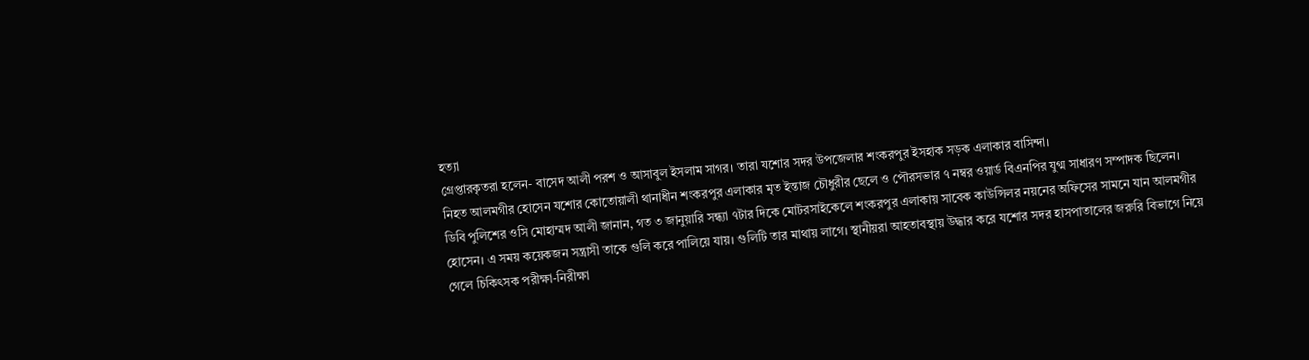হত্যা
গ্রেপ্তারকৃতরা হলেন- বাসেদ আলী পরশ ও আসাবুল ইসলাম সাগর। তারা যশোর সদর উপজেলার শংকরপুর ইসহাক সড়ক এলাকার বাসিন্দা।
নিহত আলমগীর হোসেন যশোর কোতোয়ালী থানাধীন শংকরপুর এলাকার মৃত ইন্তাজ চৌধুরীর ছেলে ও পৌরসভার ৭ নম্বর ওয়ার্ড বিএনপির যুগ্ম সাধারণ সম্পাদক ছিলেন।
ডিবি পুলিশের ওসি মোহাম্মদ আলী জানান, গত ৩ জানুয়ারি সন্ধ্যা ৭টার দিকে মোটরসাইকেলে শংকরপুর এলাকায় সাবেক কাউন্সিলর নয়নের অফিসের সামনে যান আলমগীর হোসেন। এ সময় কয়েকজন সন্ত্রাসী তাকে গুলি করে পালিয়ে যায়। গুলিটি তার মাথায় লাগে। স্থানীয়রা আহতাবস্থায় উদ্ধার করে যশোর সদর হাসপাতালের জরুরি বিভাগে নিয়ে গেলে চিকিৎসক পরীক্ষা-নিরীক্ষা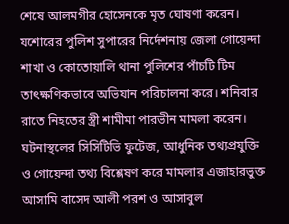শেষে আলমগীর হোসেনকে মৃত ঘোষণা করেন।
যশোরের পুলিশ সুপারের নির্দেশনায় জেলা গোয়েন্দা শাখা ও কোতোয়ালি থানা পুলিশের পাঁচটি টিম তাৎক্ষণিকভাবে অভিযান পরিচালনা করে। শনিবার রাতে নিহতের স্ত্রী শামীমা পারভীন মামলা করেন। ঘটনাস্থলের সিসিটিভি ফুটেজ, আধুনিক তথ্যপ্রযুক্তি ও গোয়েন্দা তথ্য বিশ্লেষণ করে মামলার এজাহারভুক্ত আসামি বাসেদ আলী পরশ ও আসাবুল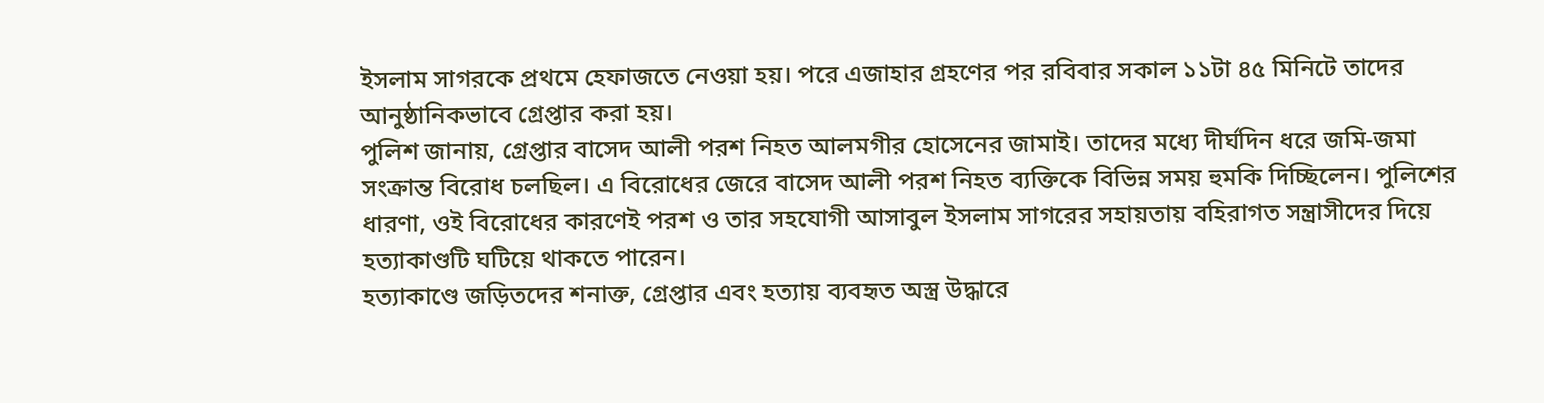ইসলাম সাগরকে প্রথমে হেফাজতে নেওয়া হয়। পরে এজাহার গ্রহণের পর রবিবার সকাল ১১টা ৪৫ মিনিটে তাদের আনুষ্ঠানিকভাবে গ্রেপ্তার করা হয়।
পুলিশ জানায়, গ্রেপ্তার বাসেদ আলী পরশ নিহত আলমগীর হোসেনের জামাই। তাদের মধ্যে দীর্ঘদিন ধরে জমি-জমা সংক্রান্ত বিরোধ চলছিল। এ বিরোধের জেরে বাসেদ আলী পরশ নিহত ব্যক্তিকে বিভিন্ন সময় হুমকি দিচ্ছিলেন। পুলিশের ধারণা, ওই বিরোধের কারণেই পরশ ও তার সহযোগী আসাবুল ইসলাম সাগরের সহায়তায় বহিরাগত সন্ত্রাসীদের দিয়ে হত্যাকাণ্ডটি ঘটিয়ে থাকতে পারেন।
হত্যাকাণ্ডে জড়িতদের শনাক্ত, গ্রেপ্তার এবং হত্যায় ব্যবহৃত অস্ত্র উদ্ধারে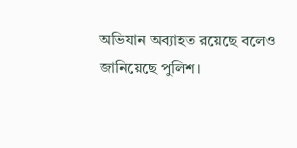অভিযান অব্যাহত রয়েছে বলেও জানিয়েছে পুলিশ।